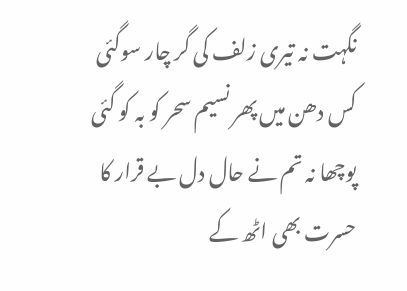نگہت نہ تیری زلف کی گر چار سوگئی
کس دھن میں پھر نسیم سحر کو بہ کو گئی
پوچھا نہ تم نے حال دل بے قرار کا
حسرت بھی اٹھ کے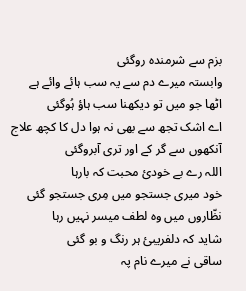بزم سے شرمندہ روگئی
وابستہ میرے دم سے یہ سب ہائے وائے ہے
اٹھا جو میں تو دیکھنا سب ہاؤ ہُوگئی
اے اشک تجھ سے بھی نہ ہوا دل کا کچھ علاج
آنکھوں سے گر کے اور تری آبروگئی
اللہ رے بے خودئ محبت کہ بارہا
خود میری جستجو میں مِری جستجو گئی
نظّاروں میں وہ لطف میسر نہیں رہا
شاید کہ دلفریبئ ہر رنگ و بو گئی
ساقی نے میرے نام پہ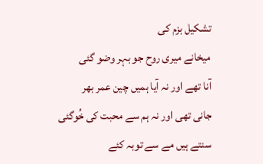تشکیل بزم کی
میخانے میری روح جو بہر وضو گئی
آنا تھے اور نہ آیا ہمیں چین عمر بھر
جانی تھی اور نہ ہم سے محبت کی خُوگئی
سنتے ہیں مے سے توبہ کئے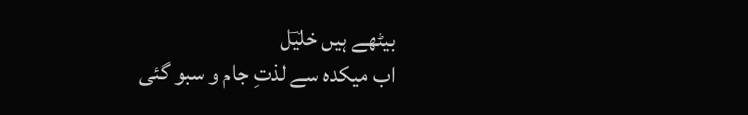بیٹھے ہیں خلیؔل
اب میکدہ سے لذتِ جام و سبو گئی